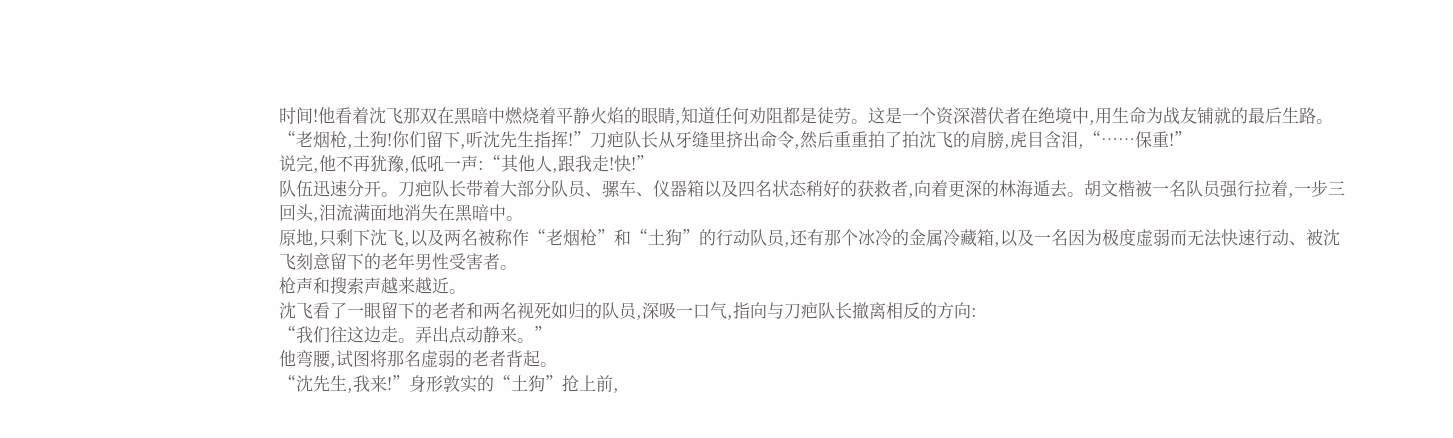时间!他看着沈飞那双在黑暗中燃烧着平静火焰的眼睛,知道任何劝阻都是徒劳。这是一个资深潜伏者在绝境中,用生命为战友铺就的最后生路。
“老烟枪,土狗!你们留下,听沈先生指挥!”刀疤队长从牙缝里挤出命令,然后重重拍了拍沈飞的肩膀,虎目含泪,“……保重!”
说完,他不再犹豫,低吼一声:“其他人,跟我走!快!”
队伍迅速分开。刀疤队长带着大部分队员、骡车、仪器箱以及四名状态稍好的获救者,向着更深的林海遁去。胡文楷被一名队员强行拉着,一步三回头,泪流满面地消失在黑暗中。
原地,只剩下沈飞,以及两名被称作“老烟枪”和“土狗”的行动队员,还有那个冰冷的金属冷藏箱,以及一名因为极度虚弱而无法快速行动、被沈飞刻意留下的老年男性受害者。
枪声和搜索声越来越近。
沈飞看了一眼留下的老者和两名视死如归的队员,深吸一口气,指向与刀疤队长撤离相反的方向:
“我们往这边走。弄出点动静来。”
他弯腰,试图将那名虚弱的老者背起。
“沈先生,我来!”身形敦实的“土狗”抢上前,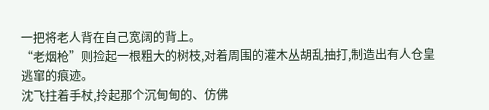一把将老人背在自己宽阔的背上。
“老烟枪”则捡起一根粗大的树枝,对着周围的灌木丛胡乱抽打,制造出有人仓皇逃窜的痕迹。
沈飞拄着手杖,拎起那个沉甸甸的、仿佛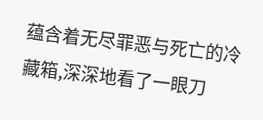蕴含着无尽罪恶与死亡的冷藏箱,深深地看了一眼刀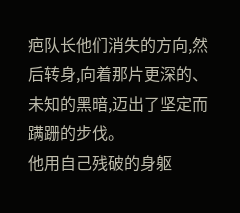疤队长他们消失的方向,然后转身,向着那片更深的、未知的黑暗,迈出了坚定而蹒跚的步伐。
他用自己残破的身躯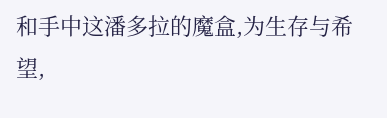和手中这潘多拉的魔盒,为生存与希望,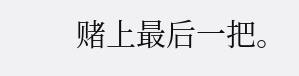赌上最后一把。